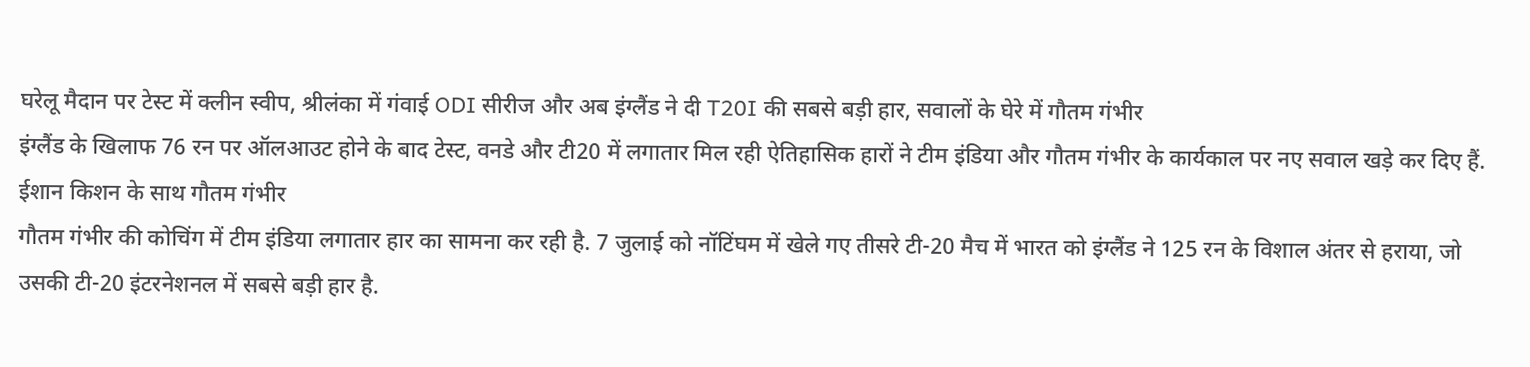घरेलू मैदान पर टेस्ट में क्लीन स्वीप, श्रीलंका में गंवाई ODI सीरीज और अब इंग्लैंड ने दी T20I की सबसे बड़ी हार, सवालों के घेरे में गौतम गंभीर
इंग्लैंड के खिलाफ 76 रन पर ऑलआउट होने के बाद टेस्ट, वनडे और टी20 में लगातार मिल रही ऐतिहासिक हारों ने टीम इंडिया और गौतम गंभीर के कार्यकाल पर नए सवाल खड़े कर दिए हैं.
ईशान किशन के साथ गौतम गंभीर
गौतम गंभीर की कोचिंग में टीम इंडिया लगातार हार का सामना कर रही है. 7 जुलाई को नॉटिंघम में खेले गए तीसरे टी-20 मैच में भारत को इंग्लैंड ने 125 रन के विशाल अंतर से हराया, जो उसकी टी-20 इंटरनेशनल में सबसे बड़ी हार है.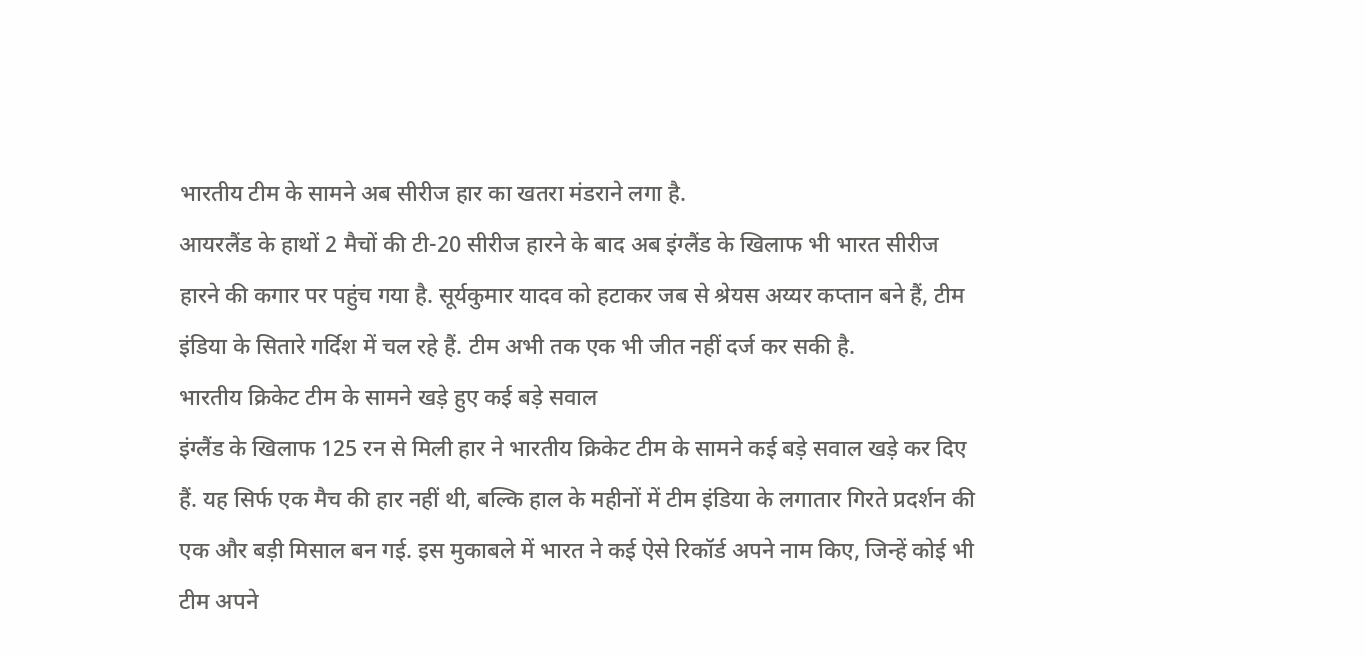भारतीय टीम के सामने अब सीरीज हार का खतरा मंडराने लगा है.
आयरलैंड के हाथों 2 मैचों की टी-20 सीरीज हारने के बाद अब इंग्लैंड के खिलाफ भी भारत सीरीज हारने की कगार पर पहुंच गया है. सूर्यकुमार यादव को हटाकर जब से श्रेयस अय्यर कप्तान बने हैं, टीम इंडिया के सितारे गर्दिश में चल रहे हैं. टीम अभी तक एक भी जीत नहीं दर्ज कर सकी है.
भारतीय क्रिकेट टीम के सामने खड़े हुए कई बड़े सवाल
इंग्लैंड के खिलाफ 125 रन से मिली हार ने भारतीय क्रिकेट टीम के सामने कई बड़े सवाल खड़े कर दिए हैं. यह सिर्फ एक मैच की हार नहीं थी, बल्कि हाल के महीनों में टीम इंडिया के लगातार गिरते प्रदर्शन की एक और बड़ी मिसाल बन गई. इस मुकाबले में भारत ने कई ऐसे रिकॉर्ड अपने नाम किए, जिन्हें कोई भी टीम अपने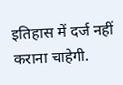इतिहास में दर्ज नहीं कराना चाहेगी.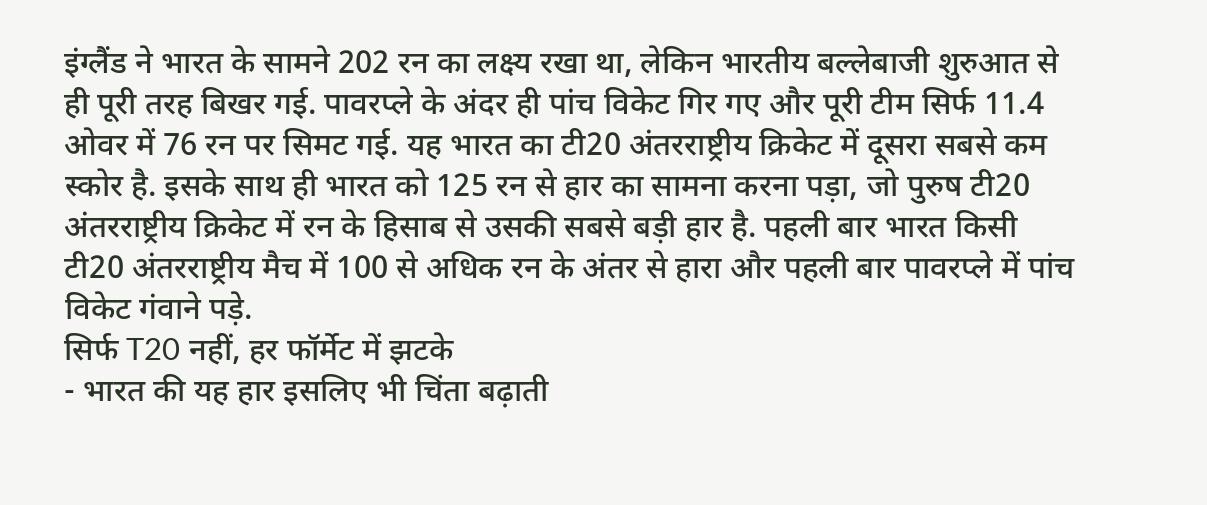इंग्लैंड ने भारत के सामने 202 रन का लक्ष्य रखा था, लेकिन भारतीय बल्लेबाजी शुरुआत से ही पूरी तरह बिखर गई. पावरप्ले के अंदर ही पांच विकेट गिर गए और पूरी टीम सिर्फ 11.4 ओवर में 76 रन पर सिमट गई. यह भारत का टी20 अंतरराष्ट्रीय क्रिकेट में दूसरा सबसे कम स्कोर है. इसके साथ ही भारत को 125 रन से हार का सामना करना पड़ा, जो पुरुष टी20 अंतरराष्ट्रीय क्रिकेट में रन के हिसाब से उसकी सबसे बड़ी हार है. पहली बार भारत किसी टी20 अंतरराष्ट्रीय मैच में 100 से अधिक रन के अंतर से हारा और पहली बार पावरप्ले में पांच विकेट गंवाने पड़े.
सिर्फ T20 नहीं, हर फॉर्मेट में झटके
- भारत की यह हार इसलिए भी चिंता बढ़ाती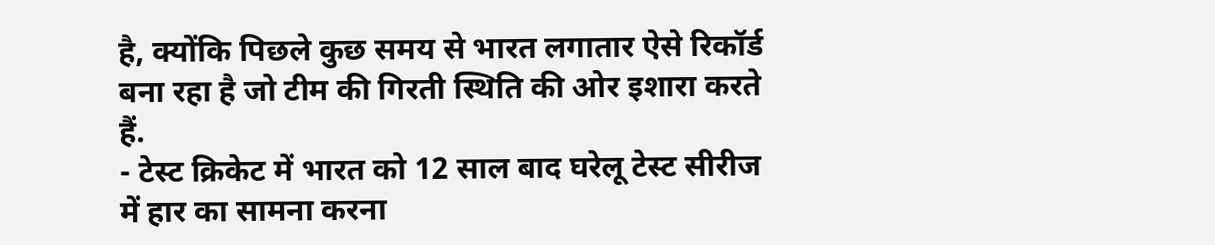है, क्योंकि पिछले कुछ समय से भारत लगातार ऐसे रिकॉर्ड बना रहा है जो टीम की गिरती स्थिति की ओर इशारा करते हैं.
- टेस्ट क्रिकेट में भारत को 12 साल बाद घरेलू टेस्ट सीरीज में हार का सामना करना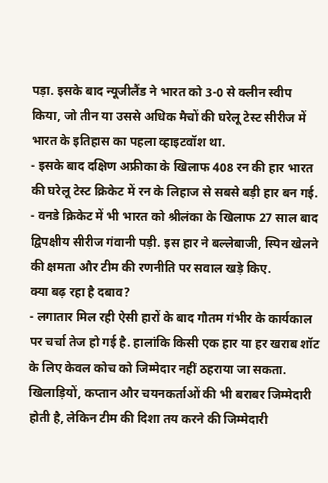पड़ा. इसके बाद न्यूजीलैंड ने भारत को 3-0 से क्लीन स्वीप किया, जो तीन या उससे अधिक मैचों की घरेलू टेस्ट सीरीज में भारत के इतिहास का पहला व्हाइटवॉश था.
- इसके बाद दक्षिण अफ्रीका के खिलाफ 408 रन की हार भारत की घरेलू टेस्ट क्रिकेट में रन के लिहाज से सबसे बड़ी हार बन गई.
- वनडे क्रिकेट में भी भारत को श्रीलंका के खिलाफ 27 साल बाद द्विपक्षीय सीरीज गंवानी पड़ी. इस हार ने बल्लेबाजी, स्पिन खेलने की क्षमता और टीम की रणनीति पर सवाल खड़े किए.
क्या बढ़ रहा है दबाव?
- लगातार मिल रही ऐसी हारों के बाद गौतम गंभीर के कार्यकाल पर चर्चा तेज हो गई है. हालांकि किसी एक हार या हर खराब शॉट के लिए केवल कोच को जिम्मेदार नहीं ठहराया जा सकता. खिलाड़ियों, कप्तान और चयनकर्ताओं की भी बराबर जिम्मेदारी होती है, लेकिन टीम की दिशा तय करने की जिम्मेदारी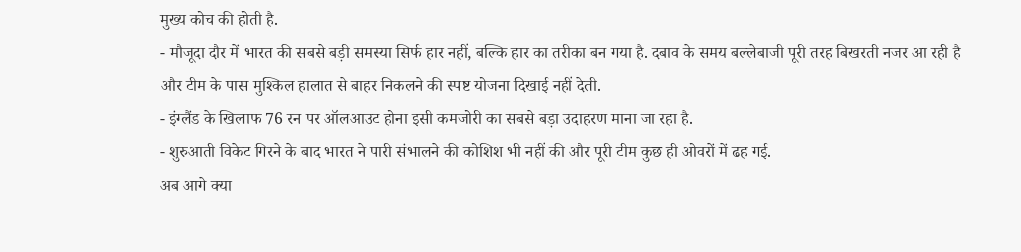मुख्य कोच की होती है.
- मौजूदा दौर में भारत की सबसे बड़ी समस्या सिर्फ हार नहीं, बल्कि हार का तरीका बन गया है. दबाव के समय बल्लेबाजी पूरी तरह बिखरती नजर आ रही है और टीम के पास मुश्किल हालात से बाहर निकलने की स्पष्ट योजना दिखाई नहीं देती.
- इंग्लैंड के खिलाफ 76 रन पर ऑलआउट होना इसी कमजोरी का सबसे बड़ा उदाहरण माना जा रहा है.
- शुरुआती विकेट गिरने के बाद भारत ने पारी संभालने की कोशिश भी नहीं की और पूरी टीम कुछ ही ओवरों में ढह गई.
अब आगे क्या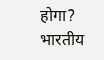होगा?
भारतीय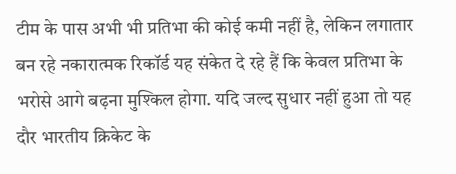टीम के पास अभी भी प्रतिभा की कोई कमी नहीं है, लेकिन लगातार बन रहे नकारात्मक रिकॉर्ड यह संकेत दे रहे हैं कि केवल प्रतिभा के भरोसे आगे बढ़ना मुश्किल होगा. यदि जल्द सुधार नहीं हुआ तो यह दौर भारतीय क्रिकेट के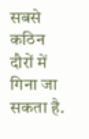सबसे कठिन दौरों में गिना जा सकता है.